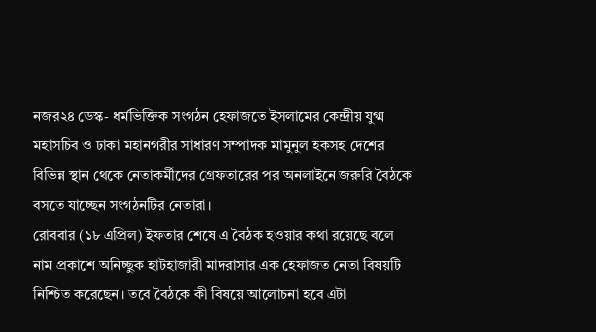নজর২৪ ডেস্ক- ধর্মভিক্তিক সংগঠন হেফাজতে ইসলামের কেন্দ্রীয় যুগ্ম মহাসচিব ও ঢাকা মহানগরীর সাধারণ সম্পাদক মামুনুল হকসহ দেশের বিভিন্ন স্থান থেকে নেতাকর্মীদের গ্রেফতারের পর অনলাইনে জরুরি বৈঠকে বসতে যাচ্ছেন সংগঠনটির নেতারা।
রোববার (১৮ এপ্রিল) ইফতার শেষে এ বৈঠক হওয়ার কথা রয়েছে বলে নাম প্রকাশে অনিচ্ছুক হাটহাজারী মাদরাসার এক হেফাজত নেতা বিষয়টি নিশ্চিত করেছেন। তবে বৈঠকে কী বিষয়ে আলোচনা হবে এটা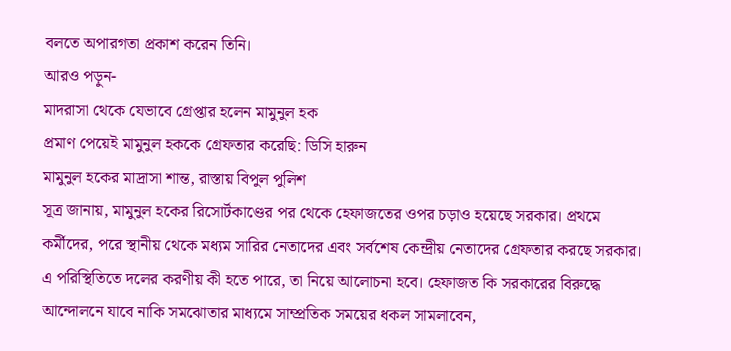বলতে অপারগতা প্রকাশ করেন তিনি।
আরও পড়ুন-
মাদরাসা থেকে যেভাবে গ্রেপ্তার হলেন মামুনুল হক
প্রমাণ পেয়েই মামুনুল হককে গ্রেফতার করেছি: ডিসি হারুন
মামুনুল হকের মাদ্রাসা শান্ত, রাস্তায় বিপুল পুলিশ
সূত্র জানায়, মামুনুল হকের রিসোর্টকাণ্ডের পর থেকে হেফাজতের ওপর চড়াও হয়েছে সরকার। প্রথমে কর্মীদের, পরে স্থানীয় থেকে মধ্যম সারির নেতাদের এবং সর্বশেষ কেন্দ্রীয় নেতাদের গ্রেফতার করছে সরকার।
এ পরিস্থিতিতে দলের করণীয় কী হতে পারে, তা নিয়ে আলোচনা হবে। হেফাজত কি সরকারের বিরুদ্ধে আন্দোলনে যাবে নাকি সমঝোতার মাধ্যমে সাম্প্রতিক সময়ের ধকল সামলাবেন,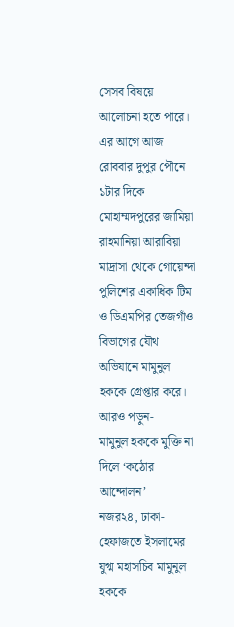সেসব বিষয়ে আলোচনা হতে পারে।
এর আগে আজ রোববার দুপুর পৌনে ১টার দিকে মোহাম্মদপুরের জামিয়া রাহমানিয়া আরাবিয়া মাদ্রাসা থেকে গোয়েন্দা পুলিশের একাধিক টিম ও ডিএমপির তেজগাঁও বিভাগের যৌথ অভিযানে মামুনুল হককে গ্রেপ্তার করে।
আরও পড়ুন-
মামুনুল হককে মুক্তি না দিলে ‘কঠোর আন্দোলন’
নজর২৪, ঢাকা- হেফাজতে ইসলামের যুগ্ম মহাসচিব মামুনুল হককে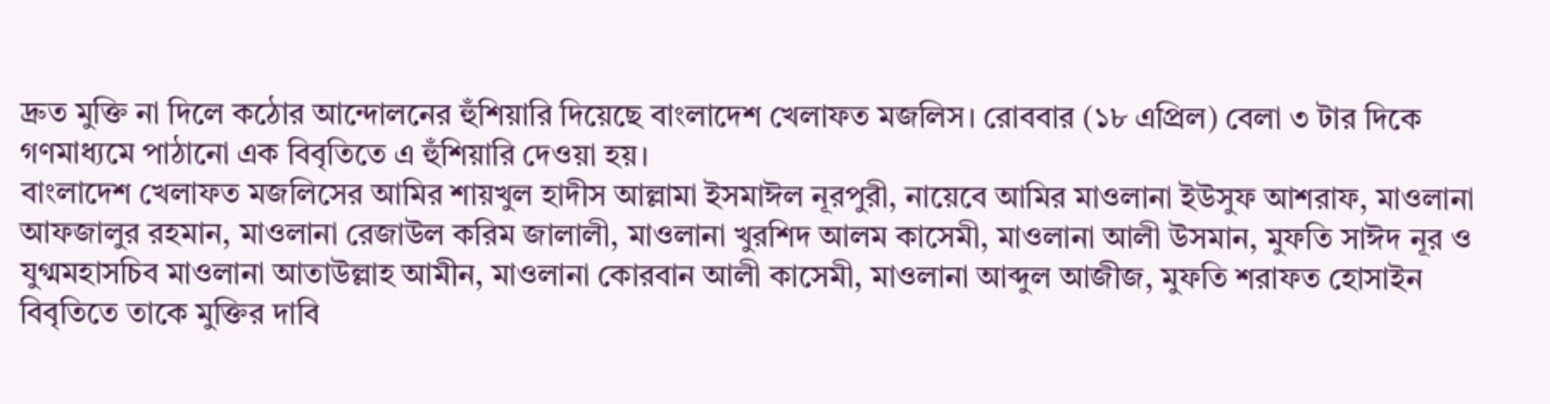দ্রুত মুক্তি না দিলে কঠোর আন্দোলনের হুঁশিয়ারি দিয়েছে বাংলাদেশ খেলাফত মজলিস। রোববার (১৮ এপ্রিল) বেলা ৩ টার দিকে গণমাধ্যমে পাঠানো এক বিবৃতিতে এ হুঁশিয়ারি দেওয়া হয়।
বাংলাদেশ খেলাফত মজলিসের আমির শায়খুল হাদীস আল্লামা ইসমাঈল নূরপুরী, নায়েবে আমির মাওলানা ইউসুফ আশরাফ, মাওলানা আফজালুর রহমান, মাওলানা রেজাউল করিম জালালী, মাওলানা খুরশিদ আলম কাসেমী, মাওলানা আলী উসমান, মুফতি সাঈদ নূর ও যুগ্মমহাসচিব মাওলানা আতাউল্লাহ আমীন, মাওলানা কোরবান আলী কাসেমী, মাওলানা আব্দুল আজীজ, মুফতি শরাফত হোসাইন বিবৃতিতে তাকে মুক্তির দাবি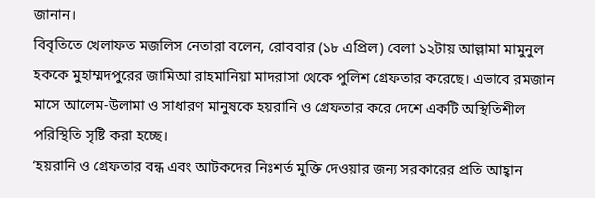জানান।
বিবৃতিতে খেলাফত মজলিস নেতারা বলেন, রোববার (১৮ এপ্রিল) বেলা ১২টায় আল্লামা মামুনুল হককে মুহাম্মদপুরের জামিআ রাহমানিয়া মাদরাসা থেকে পুলিশ গ্রেফতার করেছে। এভাবে রমজান মাসে আলেম-উলামা ও সাধারণ মানুষকে হয়রানি ও গ্রেফতার করে দেশে একটি অস্থিতিশীল পরিস্থিতি সৃষ্টি করা হচ্ছে।
‘হয়রানি ও গ্রেফতার বন্ধ এবং আটকদের নিঃশর্ত মুক্তি দেওয়ার জন্য সরকারের প্রতি আহ্বান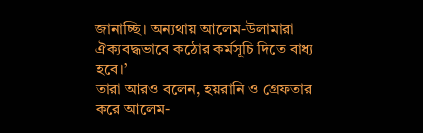জানাচ্ছি। অন্যথায় আলেম-উলামারা ঐক্যবদ্ধভাবে কঠোর কর্মসূচি দিতে বাধ্য হবে।’
তারা আরও বলেন, হয়রানি ও গ্রেফতার করে আলেম-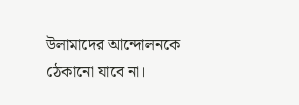উলামাদের আন্দোলনকে ঠেকানো যাবে না।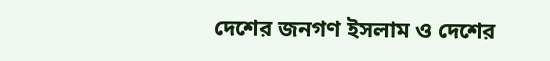দেশের জনগণ ইসলাম ও দেশের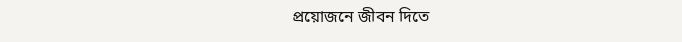প্রয়োজনে জীবন দিতে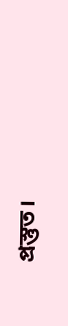প্রস্তুত।